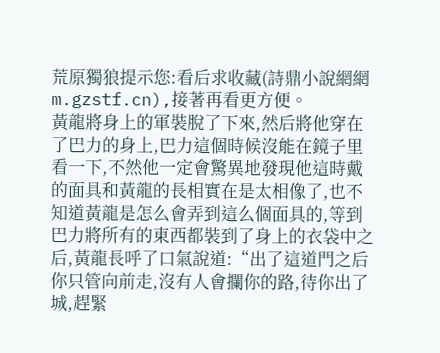荒原獨狼提示您:看后求收藏(詩鼎小說網網m.gzstf.cn),接著再看更方便。
黃龍將身上的軍裝脫了下來,然后將他穿在了巴力的身上,巴力這個時候沒能在鏡子里看一下,不然他一定會驚異地發現他這時戴的面具和黃龍的長相實在是太相像了,也不知道黃龍是怎么會弄到這么個面具的,等到巴力將所有的東西都裝到了身上的衣袋中之后,黃龍長呼了口氣說道:“出了這道門之后你只管向前走,沒有人會攔你的路,待你出了城,趕緊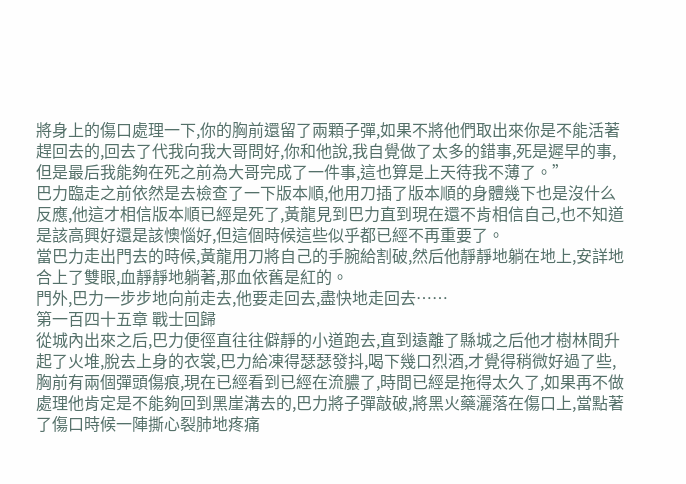將身上的傷口處理一下,你的胸前還留了兩顆子彈,如果不將他們取出來你是不能活著趕回去的,回去了代我向我大哥問好,你和他說,我自覺做了太多的錯事,死是遲早的事,但是最后我能夠在死之前為大哥完成了一件事,這也算是上天待我不薄了。”
巴力臨走之前依然是去檢查了一下版本順,他用刀插了版本順的身體幾下也是沒什么反應,他這才相信版本順已經是死了,黃龍見到巴力直到現在還不肯相信自己,也不知道是該高興好還是該懊惱好,但這個時候這些似乎都已經不再重要了。
當巴力走出門去的時候,黃龍用刀將自己的手腕給割破,然后他靜靜地躺在地上,安詳地合上了雙眼,血靜靜地躺著,那血依舊是紅的。
門外,巴力一步步地向前走去,他要走回去,盡快地走回去……
第一百四十五章 戰士回歸
從城內出來之后,巴力便徑直往往僻靜的小道跑去,直到遠離了縣城之后他才樹林間升起了火堆,脫去上身的衣裳,巴力給凍得瑟瑟發抖,喝下幾口烈酒,才覺得稍微好過了些,胸前有兩個彈頭傷痕,現在已經看到已經在流膿了,時間已經是拖得太久了,如果再不做處理他肯定是不能夠回到黑崖溝去的,巴力將子彈敲破,將黑火藥灑落在傷口上,當點著了傷口時候一陣撕心裂肺地疼痛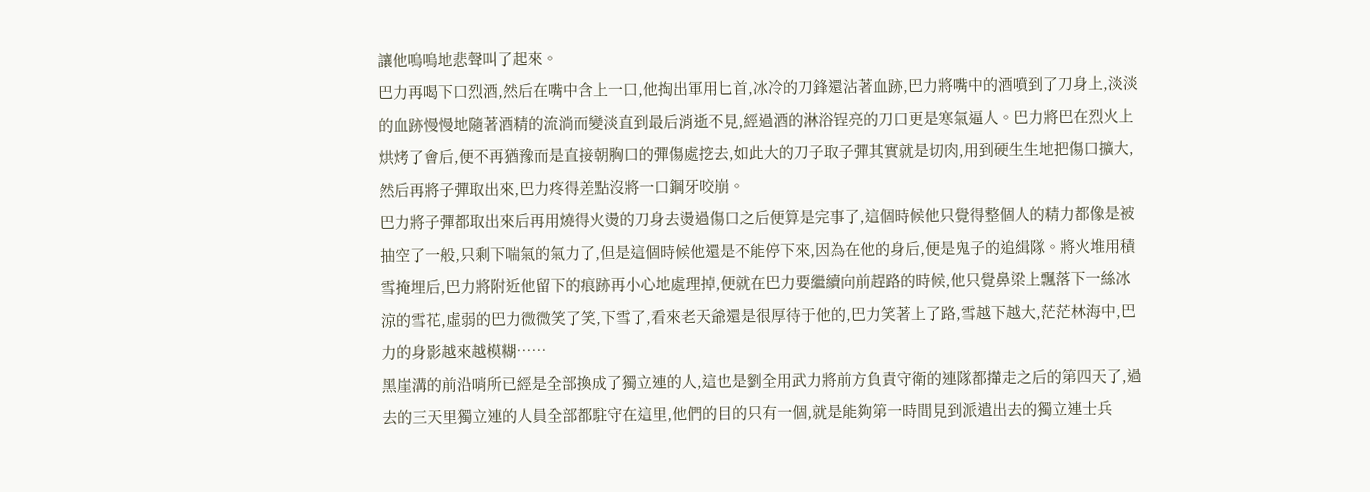讓他嗚嗚地悲聲叫了起來。
巴力再喝下口烈酒,然后在嘴中含上一口,他掏出軍用匕首,冰冷的刀鋒還沾著血跡,巴力將嘴中的酒噴到了刀身上,淡淡的血跡慢慢地隨著酒精的流淌而變淡直到最后消逝不見,經過酒的淋浴锃亮的刀口更是寒氣逼人。巴力將巴在烈火上烘烤了會后,便不再猶豫而是直接朝胸口的彈傷處挖去,如此大的刀子取子彈其實就是切肉,用到硬生生地把傷口擴大,然后再將子彈取出來,巴力疼得差點沒將一口鋼牙咬崩。
巴力將子彈都取出來后再用燒得火燙的刀身去燙過傷口之后便算是完事了,這個時候他只覺得整個人的精力都像是被抽空了一般,只剩下喘氣的氣力了,但是這個時候他還是不能停下來,因為在他的身后,便是鬼子的追緝隊。將火堆用積雪掩埋后,巴力將附近他留下的痕跡再小心地處理掉,便就在巴力要繼續向前趕路的時候,他只覺鼻梁上飄落下一絲冰涼的雪花,虛弱的巴力微微笑了笑,下雪了,看來老天爺還是很厚待于他的,巴力笑著上了路,雪越下越大,茫茫林海中,巴力的身影越來越模糊……
黑崖溝的前沿哨所已經是全部換成了獨立連的人,這也是劉全用武力將前方負責守衛的連隊都攆走之后的第四天了,過去的三天里獨立連的人員全部都駐守在這里,他們的目的只有一個,就是能夠第一時間見到派遣出去的獨立連士兵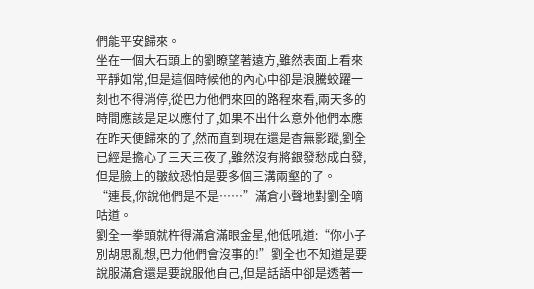們能平安歸來。
坐在一個大石頭上的劉瞭望著遠方,雖然表面上看來平靜如常,但是這個時候他的內心中卻是浪騰蛟躍一刻也不得消停,從巴力他們來回的路程來看,兩天多的時間應該是足以應付了,如果不出什么意外他們本應在昨天便歸來的了,然而直到現在還是杳無影蹤,劉全已經是擔心了三天三夜了,雖然沒有將銀發愁成白發,但是臉上的皺紋恐怕是要多個三溝兩壑的了。
“連長,你說他們是不是……”滿倉小聲地對劉全嘀咕道。
劉全一拳頭就杵得滿倉滿眼金星,他低吼道:“你小子別胡思亂想,巴力他們會沒事的!”劉全也不知道是要說服滿倉還是要說服他自己,但是話語中卻是透著一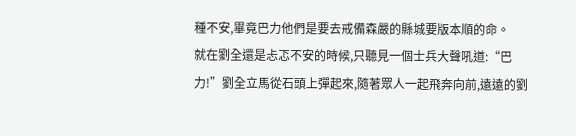種不安,畢竟巴力他們是要去戒備森嚴的縣城要版本順的命。
就在劉全還是忐忑不安的時候,只聽見一個士兵大聲吼道:“巴力!”劉全立馬從石頭上彈起來,隨著眾人一起飛奔向前,遠遠的劉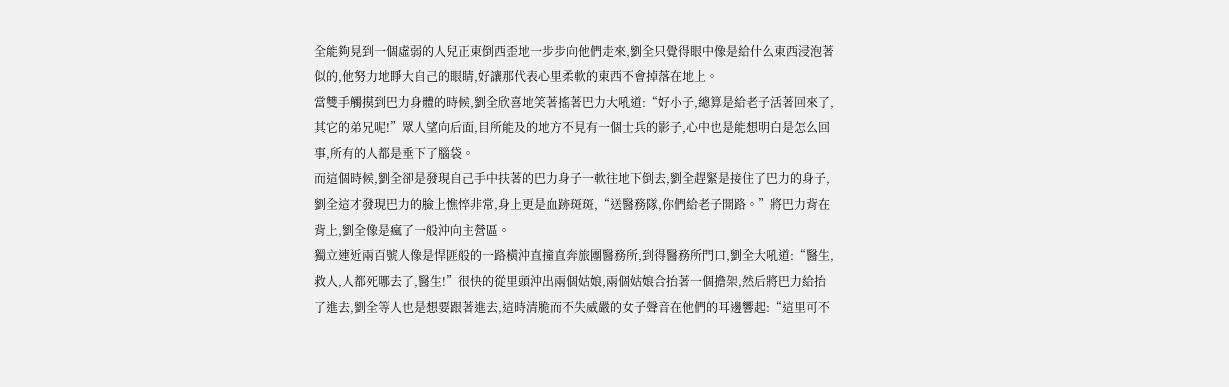全能夠見到一個虛弱的人兒正東倒西歪地一步步向他們走來,劉全只覺得眼中像是給什么東西浸泡著似的,他努力地睜大自己的眼睛,好讓那代表心里柔軟的東西不會掉落在地上。
當雙手觸摸到巴力身體的時候,劉全欣喜地笑著搖著巴力大吼道:“好小子,總算是給老子活著回來了,其它的弟兄呢!”眾人望向后面,目所能及的地方不見有一個士兵的影子,心中也是能想明白是怎么回事,所有的人都是垂下了腦袋。
而這個時候,劉全卻是發現自己手中扶著的巴力身子一軟往地下倒去,劉全趕緊是接住了巴力的身子,劉全這才發現巴力的臉上憔悴非常,身上更是血跡斑斑,“送醫務隊,你們給老子開路。”將巴力背在背上,劉全像是瘋了一般沖向主營區。
獨立連近兩百號人像是悍匪般的一路橫沖直撞直奔旅團醫務所,到得醫務所門口,劉全大吼道:“醫生,救人,人都死哪去了,醫生!”很快的從里頭沖出兩個姑娘,兩個姑娘合抬著一個擔架,然后將巴力給抬了進去,劉全等人也是想要跟著進去,這時清脆而不失威嚴的女子聲音在他們的耳邊響起:“這里可不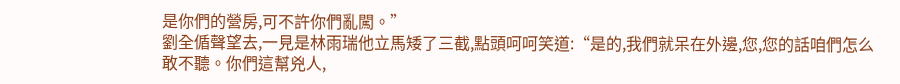是你們的營房,可不許你們亂闖。”
劉全偱聲望去,一見是林雨瑞他立馬矮了三截,點頭呵呵笑道:“是的,我們就呆在外邊,您,您的話咱們怎么敢不聽。你們這幫兇人,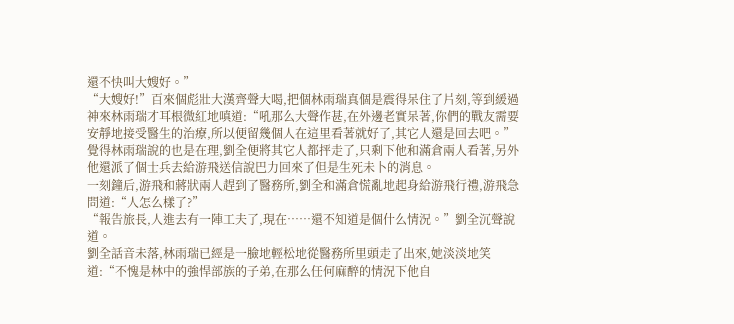還不快叫大嫂好。”
“大嫂好!”百來個彪壯大漢齊聲大喝,把個林雨瑞真個是震得呆住了片刻,等到緩過神來林雨瑞才耳根微紅地嗔道:“吼那么大聲作甚,在外邊老實呆著,你們的戰友需要安靜地接受醫生的治療,所以便留幾個人在這里看著就好了,其它人還是回去吧。”
覺得林雨瑞說的也是在理,劉全便將其它人都抨走了,只剩下他和滿倉兩人看著,另外他還派了個士兵去給游飛送信說巴力回來了但是生死未卜的消息。
一刻鐘后,游飛和蔣狀兩人趕到了醫務所,劉全和滿倉慌亂地起身給游飛行禮,游飛急問道:“人怎么樣了?”
“報告旅長,人進去有一陣工夫了,現在……還不知道是個什么情況。”劉全沉聲說道。
劉全話音未落,林雨瑞已經是一臉地輕松地從醫務所里頭走了出來,她淡淡地笑道:“不愧是林中的強悍部族的子弟,在那么任何麻醉的情況下他自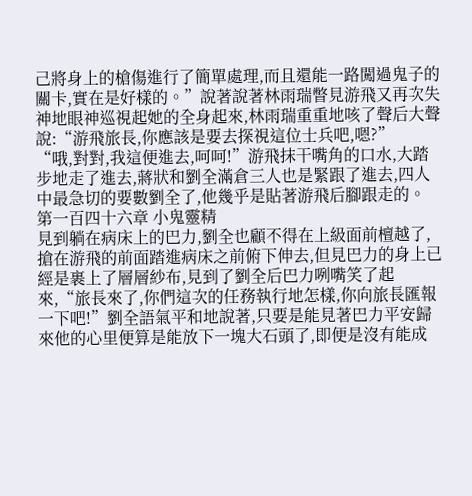己將身上的槍傷進行了簡單處理,而且還能一路闖過鬼子的關卡,實在是好樣的。”說著說著林雨瑞瞥見游飛又再次失神地眼神巡視起她的全身起來,林雨瑞重重地咳了聲后大聲說:“游飛旅長,你應該是要去探視這位士兵吧,嗯?”
“哦,對對,我這便進去,呵呵!”游飛抹干嘴角的口水,大踏步地走了進去,蔣狀和劉全滿倉三人也是緊跟了進去,四人中最急切的要數劉全了,他幾乎是貼著游飛后腳跟走的。
第一百四十六章 小鬼靈精
見到躺在病床上的巴力,劉全也顧不得在上級面前檀越了,搶在游飛的前面踏進病床之前俯下伸去,但見巴力的身上已經是裹上了層層紗布,見到了劉全后巴力咧嘴笑了起來,“旅長來了,你們這次的任務執行地怎樣,你向旅長匯報一下吧!”劉全語氣平和地說著,只要是能見著巴力平安歸來他的心里便算是能放下一塊大石頭了,即便是沒有能成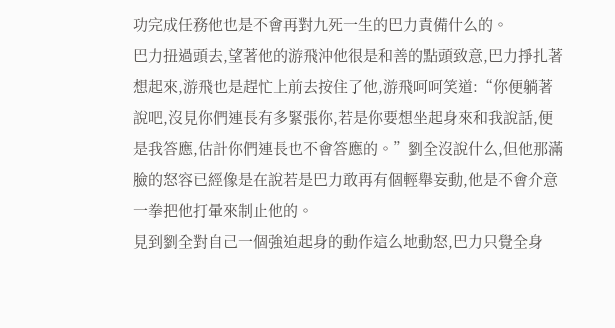功完成任務他也是不會再對九死一生的巴力責備什么的。
巴力扭過頭去,望著他的游飛沖他很是和善的點頭致意,巴力掙扎著想起來,游飛也是趕忙上前去按住了他,游飛呵呵笑道:“你便躺著說吧,沒見你們連長有多緊張你,若是你要想坐起身來和我說話,便是我答應,估計你們連長也不會答應的。”劉全沒說什么,但他那滿臉的怒容已經像是在說若是巴力敢再有個輕舉妄動,他是不會介意一拳把他打暈來制止他的。
見到劉全對自己一個強迫起身的動作這么地動怒,巴力只覺全身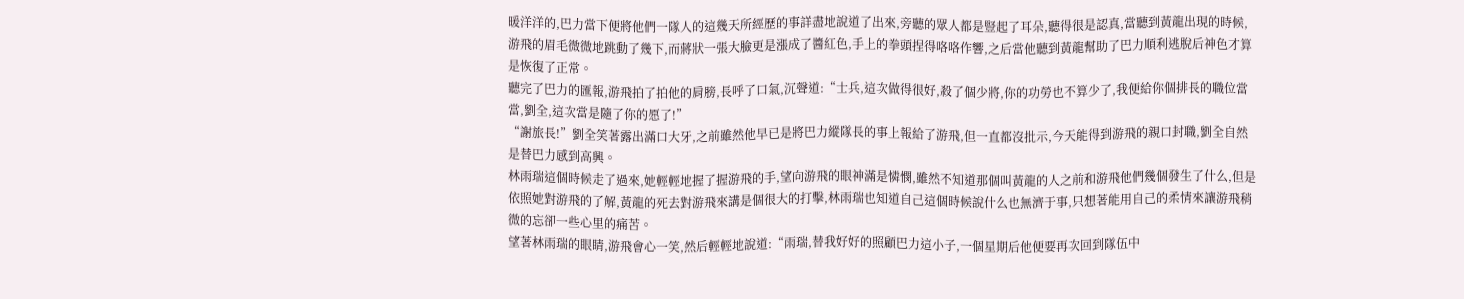暖洋洋的,巴力當下便將他們一隊人的這幾天所經歷的事詳盡地說道了出來,旁聽的眾人都是豎起了耳朵,聽得很是認真,當聽到黃龍出現的時候,游飛的眉毛微微地跳動了幾下,而蔣狀一張大臉更是漲成了醬紅色,手上的拳頭捏得咯咯作響,之后當他聽到黃龍幫助了巴力順利逃脫后神色才算是恢復了正常。
聽完了巴力的匯報,游飛拍了拍他的肩膀,長呼了口氣,沉聲道:“士兵,這次做得很好,殺了個少將,你的功勞也不算少了,我便給你個排長的職位當當,劉全,這次當是隨了你的愿了!”
“謝旅長!”劉全笑著露出滿口大牙,之前雖然他早已是將巴力縱隊長的事上報給了游飛,但一直都沒批示,今天能得到游飛的親口封職,劉全自然是替巴力感到高興。
林雨瑞這個時候走了過來,她輕輕地握了握游飛的手,望向游飛的眼神滿是憐憫,雖然不知道那個叫黃龍的人之前和游飛他們幾個發生了什么,但是依照她對游飛的了解,黃龍的死去對游飛來講是個很大的打擊,林雨瑞也知道自己這個時候說什么也無濟于事,只想著能用自己的柔情來讓游飛稍微的忘卻一些心里的痛苦。
望著林雨瑞的眼睛,游飛會心一笑,然后輕輕地說道:“雨瑞,替我好好的照顧巴力這小子,一個星期后他便要再次回到隊伍中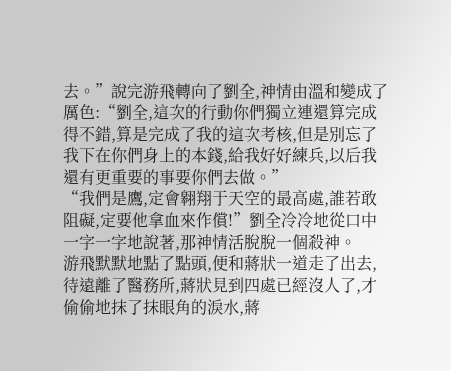去。”說完游飛轉向了劉全,神情由溫和變成了厲色:“劉全,這次的行動你們獨立連還算完成得不錯,算是完成了我的這次考核,但是別忘了我下在你們身上的本錢,給我好好練兵,以后我還有更重要的事要你們去做。”
“我們是鷹,定會翱翔于天空的最高處,誰若敢阻礙,定要他拿血來作償!”劉全冷冷地從口中一字一字地說著,那神情活脫脫一個殺神。
游飛默默地點了點頭,便和蔣狀一道走了出去,待遠離了醫務所,蔣狀見到四處已經沒人了,才偷偷地抹了抹眼角的淚水,蔣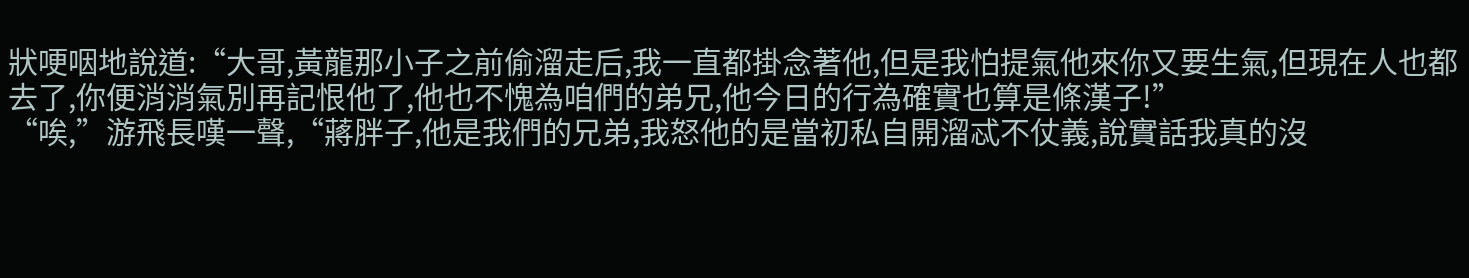狀哽咽地說道:“大哥,黃龍那小子之前偷溜走后,我一直都掛念著他,但是我怕提氣他來你又要生氣,但現在人也都去了,你便消消氣別再記恨他了,他也不愧為咱們的弟兄,他今日的行為確實也算是條漢子!”
“唉,”游飛長嘆一聲,“蔣胖子,他是我們的兄弟,我怒他的是當初私自開溜忒不仗義,說實話我真的沒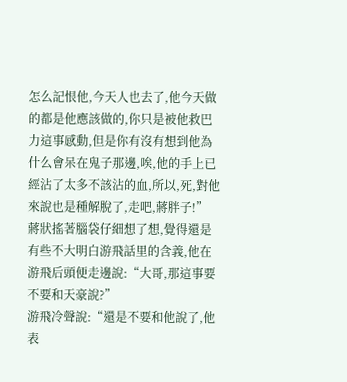怎么記恨他,今天人也去了,他今天做的都是他應該做的,你只是被他救巴力這事感動,但是你有沒有想到他為什么會呆在鬼子那邊,唉,他的手上已經沾了太多不該沾的血,所以,死,對他來說也是種解脫了,走吧,蔣胖子!”
蔣狀搖著腦袋仔細想了想,覺得還是有些不大明白游飛話里的含義,他在游飛后頭便走邊說:“大哥,那這事要不要和天豪說?”
游飛冷聲說:“還是不要和他說了,他表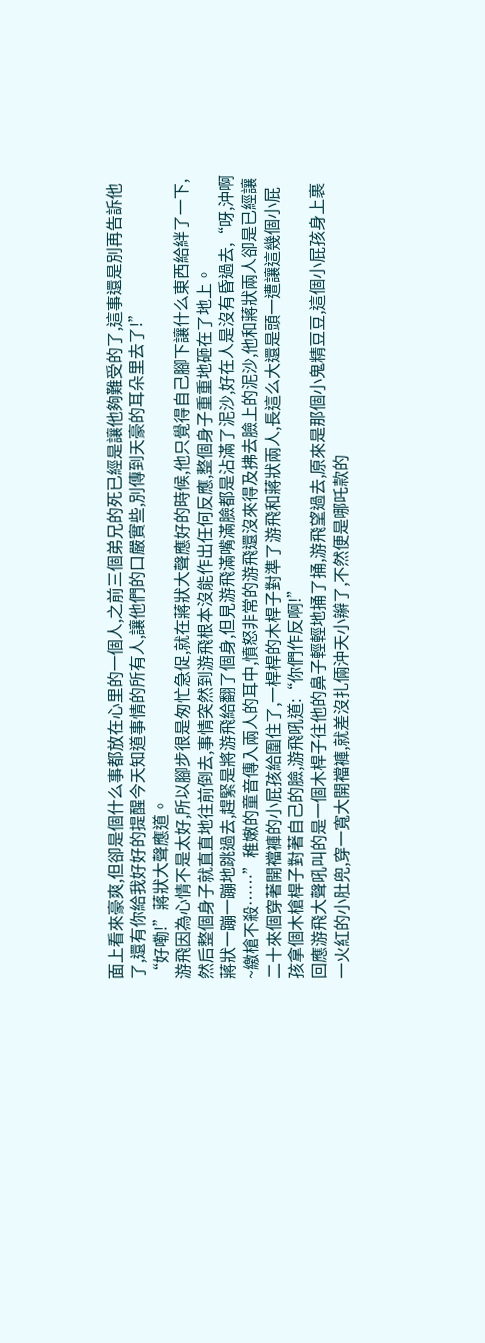面上看來豪爽,但卻是個什么事都放在心里的一個人,之前三個弟兄的死已經是讓他夠難受的了,這事還是別再告訴他了,還有你給我好好的提醒今天知道事情的所有人,讓他們的口嚴實些,別傳到天豪的耳朵里去了!”
“好嘞!”蔣狀大聲應道。
游飛因為心情不是太好,所以腳步很是匆忙急促,就在蔣狀大聲應好的時候,他只覺得自己腳下讓什么東西給絆了一下,然后整個身子就直直地往前倒去,事情突然到游飛根本沒能作出任何反應,整個身子重重地砸在了地上。
蔣狀一蹦一蹦地跳過去,趕緊是將游飛給翻了個身,但見游飛滿嘴滿臉都是沾滿了泥沙,好在人是沒有昏過去,“呀,沖啊~繳槍不殺……”稚嫩的童音傳入兩人的耳中,憤怒非常的游飛還沒來得及拂去臉上的泥沙,他和蔣狀兩人卻是已經讓二十來個穿著開襠褲的小屁孩給圍住了,一桿桿的木桿子對準了游飛和蔣狀兩人,長這么大還是頭一遭讓這幾個小屁孩拿個木槍桿子對著自己的臉,游飛吼道:“你們作反啊!”
回應游飛大聲吼叫的是一個木桿子往他的鼻子輕輕地捅了捅,游飛望過去,原來是那個小鬼精豆豆,這個小屁孩身上裹一火紅的小肚兜,穿一寬大開襠褲,就差沒扎倆沖天小辮了,不然便是哪吒款的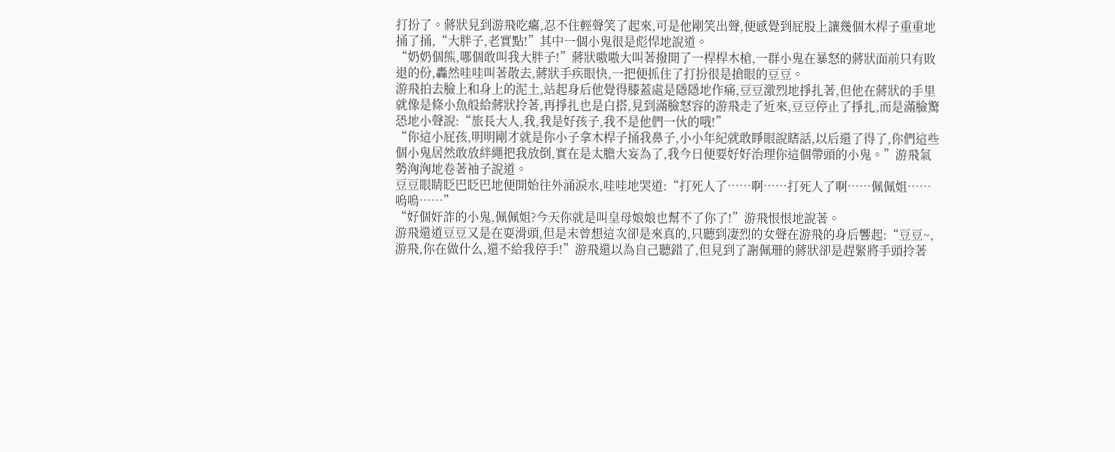打扮了。蔣狀見到游飛吃癟,忍不住輕聲笑了起來,可是他剛笑出聲,便感覺到屁股上讓幾個木桿子重重地捅了捅,“大胖子,老實點!”其中一個小鬼很是彪悍地說道。
“奶奶個熊,哪個敢叫我大胖子!”蔣狀嗷嗷大叫著撥開了一桿桿木槍,一群小鬼在暴怒的蔣狀面前只有敗退的份,轟然哇哇叫著散去,蔣狀手疾眼快,一把便抓住了打扮很是搶眼的豆豆。
游飛拍去臉上和身上的泥土,站起身后他覺得膝蓋處是隱隱地作痛,豆豆激烈地掙扎著,但他在蔣狀的手里就像是條小魚般給蔣狀拎著,再掙扎也是白搭,見到滿臉怒容的游飛走了近來,豆豆停止了掙扎,而是滿臉驚恐地小聲說:“旅長大人,我,我是好孩子,我不是他們一伙的哦!”
“你這小屁孩,明明剛才就是你小子拿木桿子捅我鼻子,小小年紀就敢睜眼說瞎話,以后還了得了,你們這些個小鬼居然敢放絆繩把我放倒,實在是太膽大妄為了,我今日便要好好治理你這個帶頭的小鬼。”游飛氣勢洶洶地卷著袖子說道。
豆豆眼睛眨巴眨巴地便開始往外涌淚水,哇哇地哭道:“打死人了……啊……打死人了啊……佩佩姐……嗚嗚……”
“好個奸詐的小鬼,佩佩姐?今天你就是叫皇母娘娘也幫不了你了!”游飛恨恨地說著。
游飛還道豆豆又是在耍滑頭,但是未曾想這次卻是來真的,只聽到凄烈的女聲在游飛的身后響起:“豆豆~,游飛,你在做什么,還不給我停手!”游飛還以為自己聽錯了,但見到了謝佩珊的蔣狀卻是趕緊將手頭拎著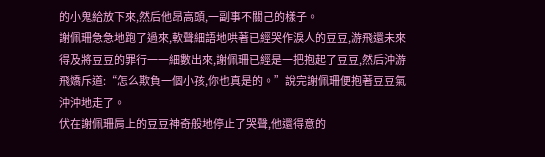的小鬼給放下來,然后他昂高頭,一副事不關己的樣子。
謝佩珊急急地跑了過來,軟聲細語地哄著已經哭作淚人的豆豆,游飛還未來得及將豆豆的罪行一一細數出來,謝佩珊已經是一把抱起了豆豆,然后沖游飛嬌斥道:“怎么欺負一個小孩,你也真是的。”說完謝佩珊便抱著豆豆氣沖沖地走了。
伏在謝佩珊肩上的豆豆神奇般地停止了哭聲,他還得意的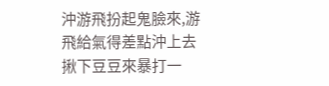沖游飛扮起鬼臉來,游飛給氣得差點沖上去揪下豆豆來暴打一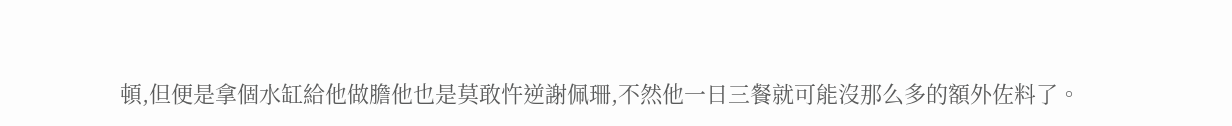頓,但便是拿個水缸給他做膽他也是莫敢忤逆謝佩珊,不然他一日三餐就可能沒那么多的額外佐料了。